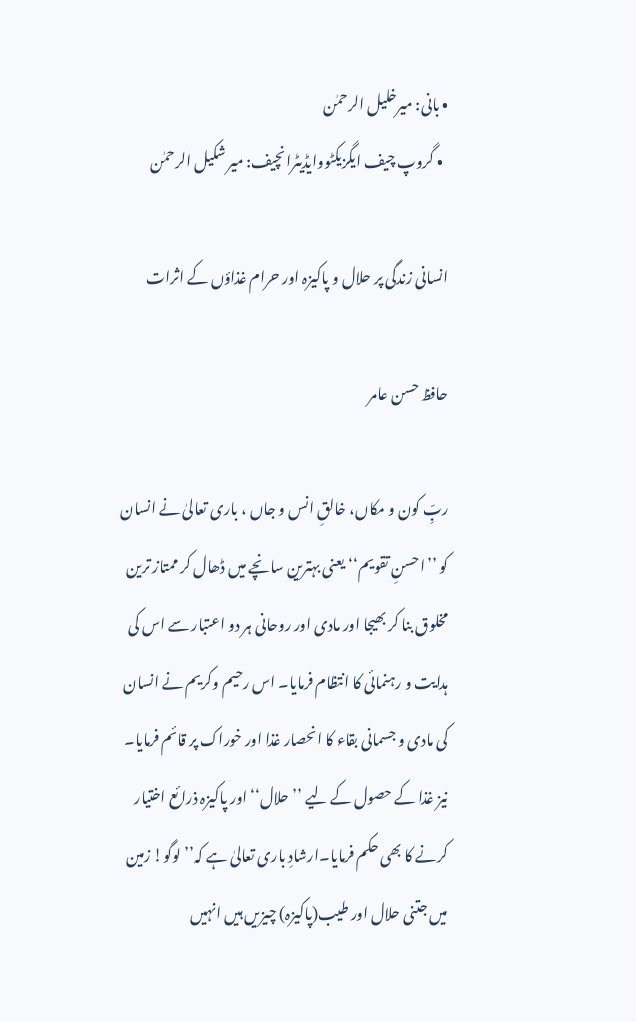• بانی: میرخلیل الرحمٰن
  • گروپ چیف ایگزیکٹووایڈیٹرانچیف: میر شکیل الرحمٰن

انسانی زندگی پر حلال و پاکیزہ اور حرام غذاؤں کے اثرات

حافظ حسن عامر

ربِّ کون و مکاں، خالقِ انس و جاں ، باری تعالیٰ نے انسان کو ’’احسنِ تقویم‘‘ یعنی بہترین سانچے میں ڈھال کر ممتاز ترین مخلوق بنا کر بھیجا اور مادی اور روحانی ہر دو اعتبار سے اس کی ہدایت و رہنمائی کا انتظام فرمایا۔ اس رحیم وکریم نے انسان کی مادی و جسمانی بقاء کا انحصار غذا اور خوراک پر قائم فرمایا۔ نیز غذا کے حصول کے لیے ’’حلال‘‘ اور پاکیزہ ذرائع اختیار کرنے کا بھی حکم فرمایا۔ارشادِ باری تعالیٰ ہے کہ’’لوگو! زمین میں جتنی حلال اور طیب(پاکیزہ) چیزیں ہیں انہیں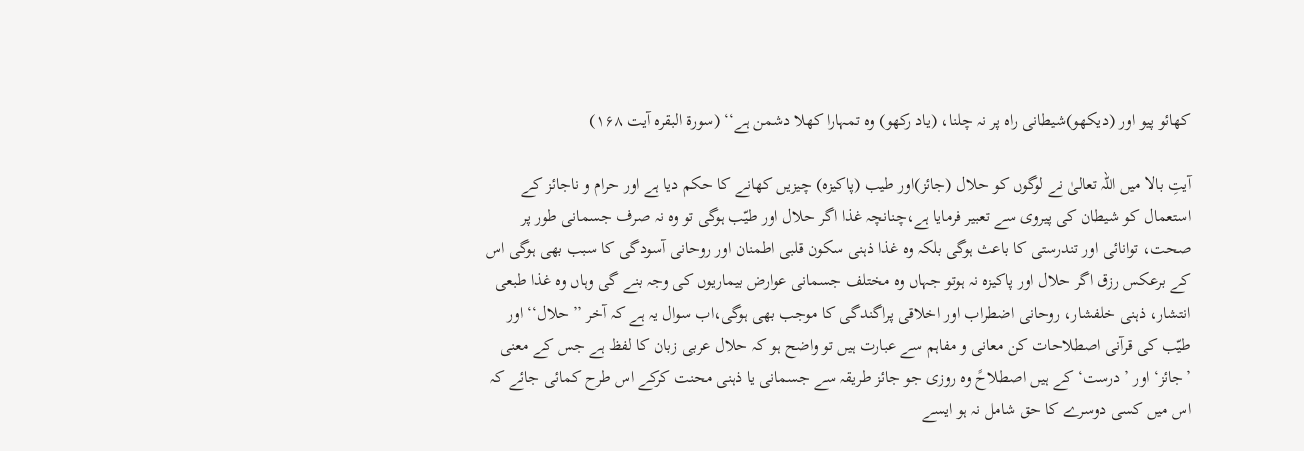کھائو پیو اور (دیکھو)شیطانی راہ پر نہ چلنا، (یاد رکھو) وہ تمہارا کھلا دشمن ہے‘‘ (سورۃ البقرہ آیت ۱۶۸)

آیتِ بالا میں اللہ تعالیٰ نے لوگوں کو حلال (جائز)اور طیب (پاکیزہ) چیزیں کھانے کا حکم دیا ہے اور حرام و ناجائز کے استعمال کو شیطان کی پیروی سے تعبیر فرمایا ہے،چنانچہ غذا اگر حلال اور طیّب ہوگی تو وہ نہ صرف جسمانی طور پر صحت، توانائی اور تندرستی کا باعث ہوگی بلکہ وہ غذا ذہنی سکون قلبی اطمنان اور روحانی آسودگی کا سبب بھی ہوگی اس کے برعکس رزق اگر حلال اور پاکیزہ نہ ہوتو جہاں وہ مختلف جسمانی عوارض بیماریوں کی وجہ بنے گی وہاں وہ غذا طبعی انتشار، ذہنی خلفشار، روحانی اضطراب اور اخلاقی پراگندگی کا موجب بھی ہوگی،اب سوال یہ ہے کہ آخر ’’حلال‘‘ اور طیّب کی قرآنی اصطلاحات کن معانی و مفاہم سے عبارت ہیں تو واضح ہو کہ حلال عربی زبان کا لفظ ہے جس کے معنی ’جائز‘ اور ’درست‘ کے ہیں اصطلاحً وہ روزی جو جائز طریقہ سے جسمانی یا ذہنی محنت کرکے اس طرح کمائی جائے کہ اس میں کسی دوسرے کا حق شامل نہ ہو ایسے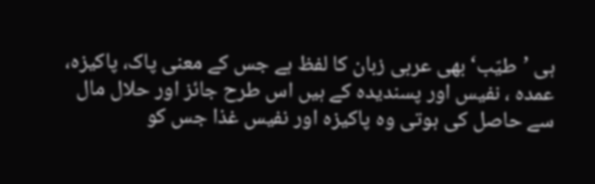ہی ’طیّب‘ بھی عربی زبان کا لفظ ہے جس کے معنی پاک، پاکیزہ، عمدہ ، نفیس اور پسندیدہ کے ہیں اس طرح جائز اور حلال مال سے حاصل کی ہوتی وہ پاکیزہ اور نفیس غذا جس کو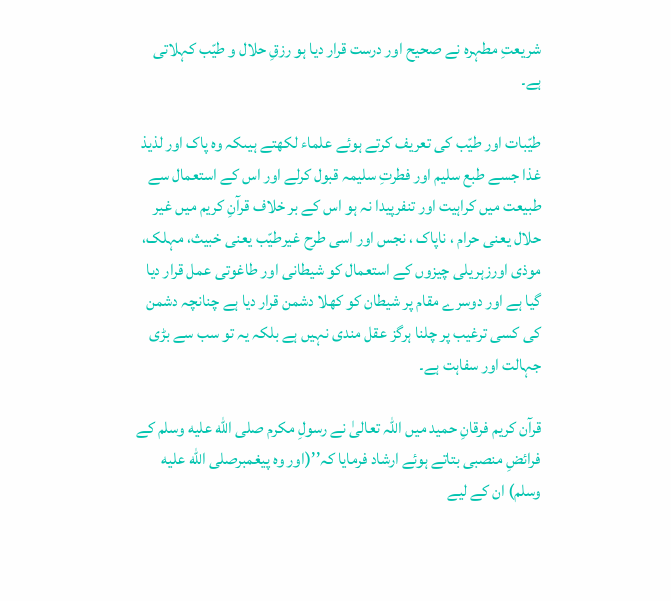شریعتِ مطہرہ نے صحیح اور درست قرار دیا ہو رزقِ حلال و طیّب کہلاتی ہے۔

طیّبات اور طیّب کی تعریف کرتے ہوئے علماء لکھتے ہیںکہ وہ پاک اور لذیذ غذا جسے طبع سلیم اور فطرتِ سلیمہ قبول کرلے اور اس کے استعمال سے طبیعت میں کراہیت اور تنفرپیدا نہ ہو اس کے بر خلاف قرآنِ کریم میں غیر حلال یعنی حرام ، ناپاک ، نجس اور اسی طرح غیرطیّب یعنی خبیث، مہلک، موذی اورزہریلی چیزوں کے استعمال کو شیطانی اور طاغوتی عمل قرار دیا گیا ہے اور دوسرے مقام پر شیطان کو کھلا دشمن قرار دیا ہے چنانچہ دشمن کی کسی ترغیب پر چلنا ہرگز عقل مندی نہیں ہے بلکہ یہ تو سب سے بڑی جہالت اور سفاہت ہے۔

قرآن کریم فرقانِ حمید میں اللہ تعالیٰ نے رسولِ مکرم صلى الله عليه وسلم کے فرائضِ منصبی بتاتے ہوئے ارشاد فرمایا کہ’’(اور وہ پیغمبرصلى الله عليه وسلم) ان کے لیے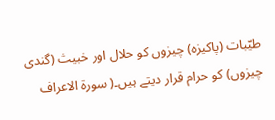طیّبات (پاکیزہ) چیزوں کو حلال اور خبیث (گندی چیزوں) کو حرام قرار دیتے ہیں۔( سورۃ الاعراف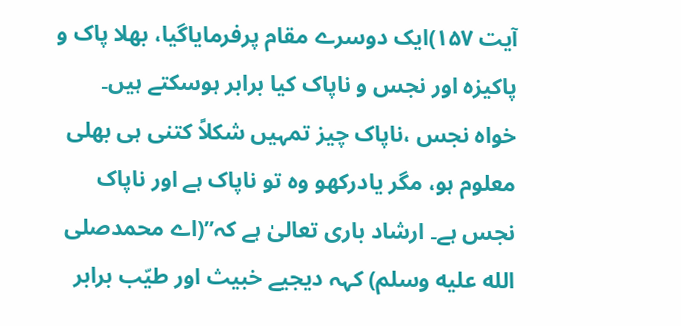آیت ۱۵۷)ایک دوسرے مقام پرفرمایاگیا، بھلا پاک و پاکیزہ اور نجس و ناپاک کیا برابر ہوسکتے ہیں۔ خواہ نجس ،ناپاک چیز تمہیں شکلاً کتنی ہی بھلی معلوم ہو، مگر یادرکھو وہ تو ناپاک ہے اور ناپاک نجس ہے۔ ارشاد باری تعالیٰ ہے کہ’’(اے محمدصلى الله عليه وسلم) کہہ دیجیے خبیث اور طیّب برابر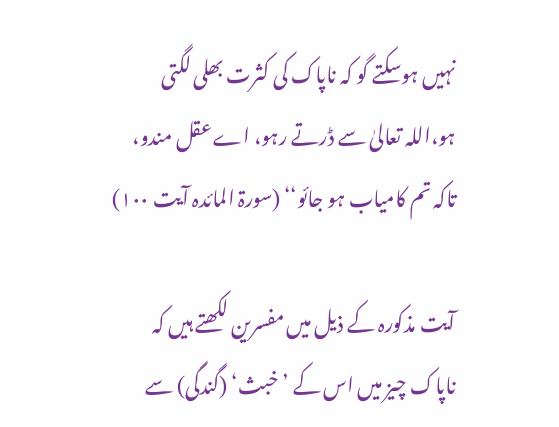نہیں ہوسکتے گو کہ ناپاک کی کثرت بھلی لگتی ہو،اللہ تعالیٰ سے ڈرتے رہو، اے عقل مندو، تاکہ تم کامیاب ہو جائو‘‘ (سورۃ المائدہ آیت ۱۰۰)

آیت مذکورہ کے ذیل میں مفسرین لکھتے ہیں کہ ناپاک چیز میں اس کے ’خبث‘ (گندگی) سے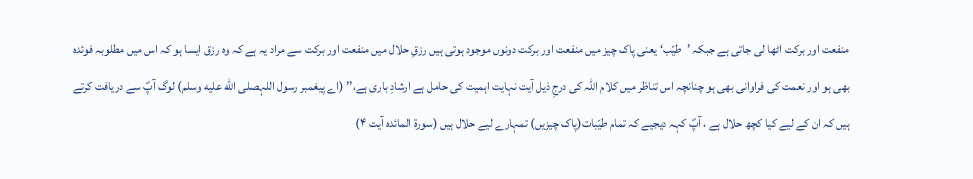منفعت اور برکت اٹھا لی جاتی ہے جبکہ ’طیّب‘ یعنی پاک چیز میں منفعت اور برکت دونوں موجود ہوتی ہیں رزقِ حلال میں منفعت اور برکت سے مراد یہ ہے کہ وہ رزق ایسا ہو کہ اس میں مطلوبہ فوئدہ بھی ہو اور نعمت کی فراوانی بھی ہو چنانچہ اس تناظر میں کلام اللہ کی درجِ ذیل آیت نہایت اہمیت کی حامل ہے ارشادِ باری ہے،’’ (اے پیغمبر رسول اللہصلى الله عليه وسلم) لوگ آپؐ سے دریافت کرتے ہیں کہ ان کے لیے کیا کچھ حلال ہے ، آپؐ کہہ دیجیے کہ تمام طیّبات(پاک چیزیں) تمہارے لیے حلال ہیں (سورۃ المائدہ آیت ۴)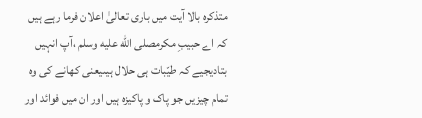متذکرہ بالا آیت میں باری تعالیٰ اعلان فرما رہے ہیں کہ اے حبیبِ مکرمصلى الله عليه وسلم ،آپ انہیں بتادیجیے کہ طیّبات ہی حلال ہیںیعنی کھانے کی وہ تمام چیزیں جو پاک و پاکیزہ ہیں اور ان میں فوائد اور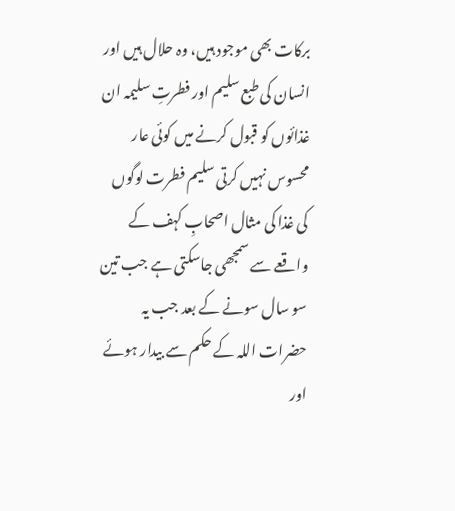برکات بھی موجود ہیں، وہ حلال ہیں اور انسان کی طبع سلیم اور فطرتِ سلیمہ ان غذائوں کو قبول کرنے میں کوئی عار محسوس نہیں کرتی سلیم فطرت لوگوں کی غذا کی مثال اصحابِ کہف کے واقعے سے سمجھی جاسکتی ہے جب تین سو سال سونے کے بعد جب یہ حضرات اللہ کے حکم سے بیدار ہوئے اور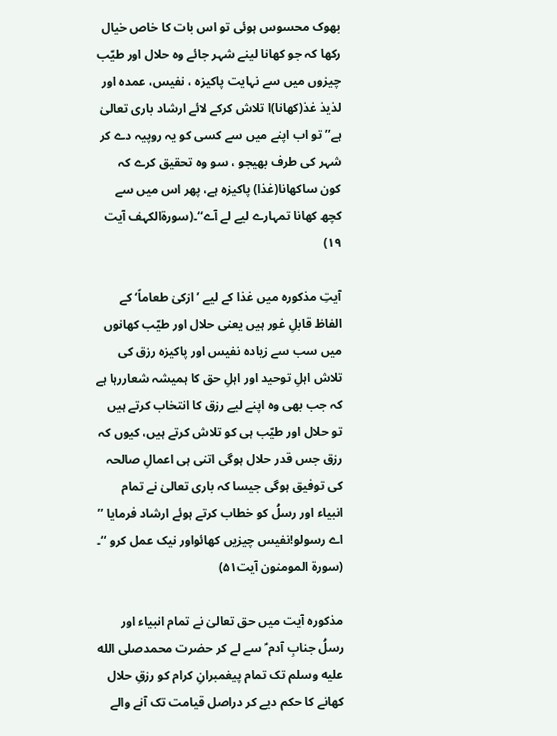بھوک محسوس ہوئی تو اس بات کا خاص خیال رکھا کہ جو کھانا لینے شہر جائے وہ حلال اور طیّب چیزوں میں سے نہایت پاکیزہ ، نفیس، عمدہ اور لذیذ غذ(کھانا)ا تلاش کرکے لائے ارشاد باری تعالیٰ ہے’’تو اب اپنے میں سے کسی کو یہ روپیہ دے کر شہر کی طرف بھیجو ، سو وہ تحقیق کرے کہ کون ساکھانا(غذا) پاکیزہ ہے، پھر اس میں سے کچھ کھانا تمہارے لیے لے آے‘‘۔(سورۃالکہف آیت ۱۹)

آیتِ مذکورہ میں غذا کے لیے ’ازکیٰ طعاماً‘ کے الفاظ قابلِ غور ہیں یعنی حلال اور طیّب کھانوں میں سب سے زیادہ نفیس اور پاکیزہ رزق کی تلاش اہلِ توحید اور اہلِ حق کا ہمیشہ شعاررہا ہے کہ جب بھی وہ اپنے لیے رزق کا انتخاب کرتے ہیں تو حلال اور طیّب ہی کو تلاش کرتے ہیں، کیوں کہ رزق جس قدر حلال ہوگی اتنی ہی اعمالِ صالحہ کی توفیق ہوگی جیسا کہ باری تعالیٰ نے تمام انبیاء اور رسلُ کو خطاب کرتے ہوئے ارشاد فرمایا ’’ اے رسولو!نفیس چیزیں کھائواور نیک عمل کرو ‘‘۔ (سورۃ المومنون آیت۵۱)

مذکورہ آیت میں حق تعالیٰ نے تمام انبیاء اور رسلُ جنابِ آدم ؑ سے لے کر حضرت محمدصلى الله عليه وسلم تک تمام پیغمبرانِ کرام کو رزقِ حلال کھانے کا حکم دیے کر دراصل قیامت تک آنے والے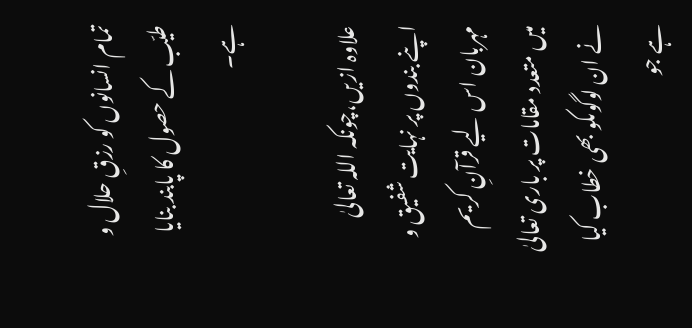تمام انسانوں کو رزقِ حلال و طیّب کے حصول کا پابند بنایا ہے۔

علاوہ ازیں،چونکہ اللہ تعالیٰ اپنے بندوں پر نہایت شفیق و مہربان اس لیے قرآنِ کریم میں متعدد مقامات پر باری تعالیٰ نے ان لوگوںکو بھی خطاب کیا ہے جو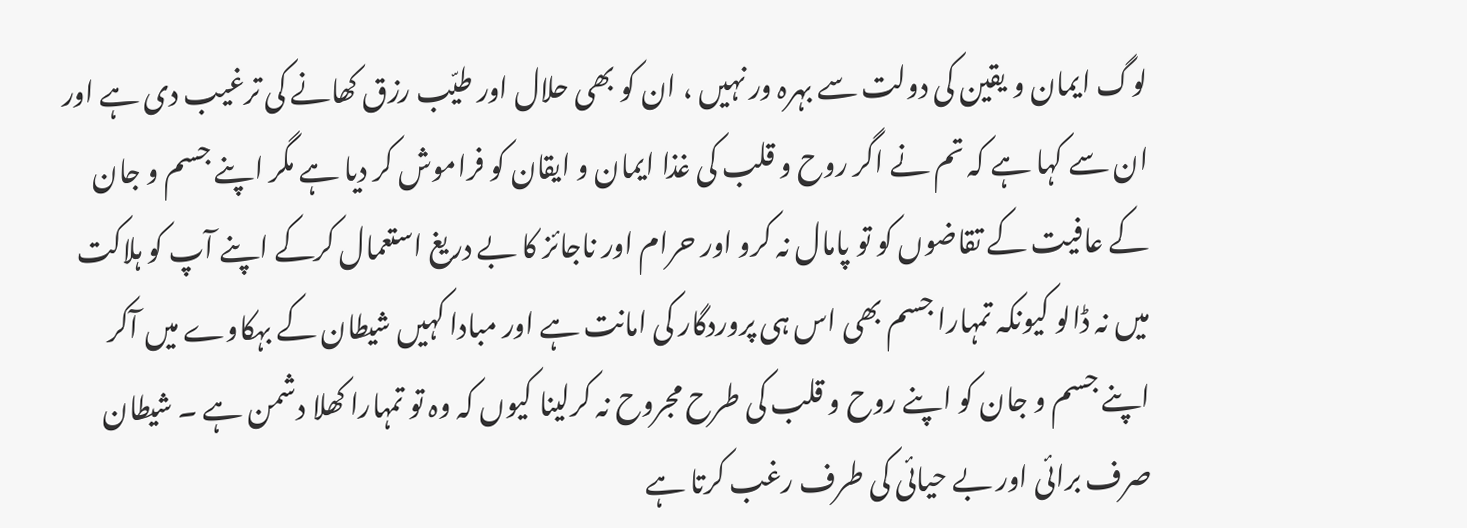لوگ ایمان و یقین کی دولت سے بہرہ ور نہیں ، ان کو بھی حلال اور طیّب رزق کھانے کی ترغیب دی ہے اور ان سے کہا ہے کہ تم نے اگر روح و قلب کی غذا ایمان و ایقان کو فراموش کر دیا ہے مگر اپنے جسم و جان کے عافیت کے تقاضوں کو تو پامال نہ کرو اور حرام اور ناجائز کا بے دریغ استعمال کرکے اپنے آپ کو ہلاکت میں نہ ڈالو کیونکہ تمہارا جسم بھی اس ہی پروردگار کی امانت ہے اور مبادا کہیں شیطان کے بہکاوے میں آکر اپنے جسم و جان کو اپنے روح و قلب کی طرح مجروح نہ کرلینا کیوں کہ وہ تو تمہارا کھلا دشمن ہے ۔ شیطان صرف برائی اور بے حیائی کی طرف رغب کرتا ہے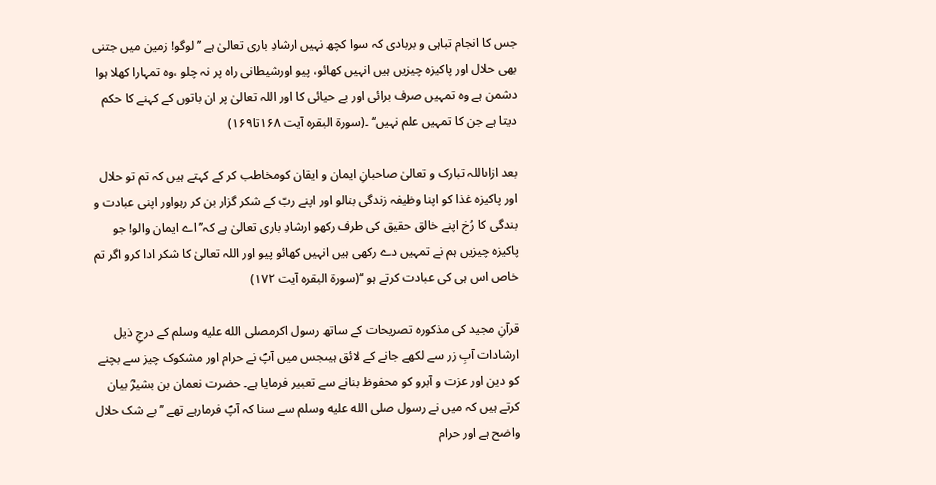جس کا انجام تباہی و بربادی کہ سوا کچھ نہیں ارشادِ باری تعالیٰ ہے ’’لوگو! زمین میں جتنی بھی حلال اور پاکیزہ چیزیں ہیں انہیں کھائو، پیو اورشیطانی راہ پر نہ چلو ،وہ تمہارا کھلا ہوا دشمن ہے وہ تمہیں صرف برائی اور بے حیائی کا اور اللہ تعالیٰ پر ان باتوں کے کہنے کا حکم دیتا ہے جن کا تمہیں علم نہیں‘‘ ۔(سورۃ البقرہ آیت ۱۶۸تا۱۶۹)

بعد ازاںاللہ تبارک و تعالیٰ صاحبانِ ایمان و ایقان کومخاطب کر کے کہتے ہیں کہ تم تو حلال اور پاکیزہ غذا کو اپنا وظیفہ زندگی بنالو اور اپنے ربّ کے شکر گزار بن کر رہواور اپنی عبادت و بندگی کا رُخ اپنے خالق حقیق کی طرف رکھو ارشادِ باری تعالیٰ ہے کہ’’اے ایمان والو! جو پاکیزہ چیزیں ہم نے تمہیں دے رکھی ہیں انہیں کھائو پیو اور اللہ تعالیٰ کا شکر ادا کرو اگر تم خاص اس ہی کی عبادت کرتے ہو ‘‘(سورۃ البقرہ آیت ۱۷۲)

قرآنِ مجید کی مذکورہ تصریحات کے ساتھ رسول اکرمصلى الله عليه وسلم کے درجِ ذیل ارشادات آبِ زر سے لکھے جانے کے لائق ہیںجس میں آپؐ نے حرام اور مشکوک چیز سے بچنے کو دین اور عزت و آبرو کو محفوظ بنانے سے تعبیر فرمایا ہے۔ حضرت نعمان بن بشیرؓ بیان کرتے ہیں کہ میں نے رسول صلى الله عليه وسلم سے سنا کہ آپؐ فرمارہے تھے ’’بے شک حلال واضح ہے اور حرام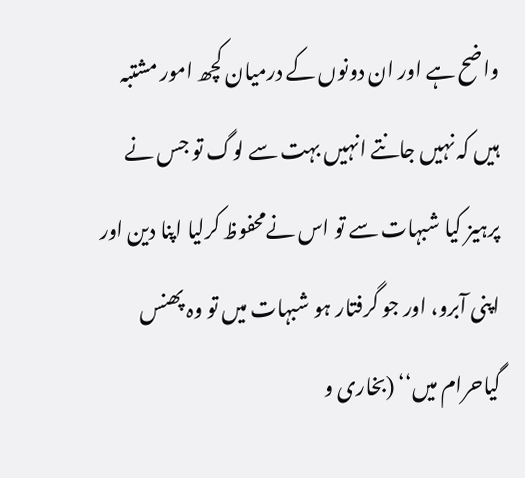واضح ہے اور ان دونوں کے درمیان کچھ امور مشتبہ ہیں کہ نہیں جانتے انہیں بہت سے لوگ تو جس نے پرہیز کیا شبہات سے تو اس نےمحفوظ کرلیا اپنا دین اور اپنی آبرو، اور جو گرفتار ہو شبہات میں تو وہ پھنس گیاحرام میں‘‘ (بخاری و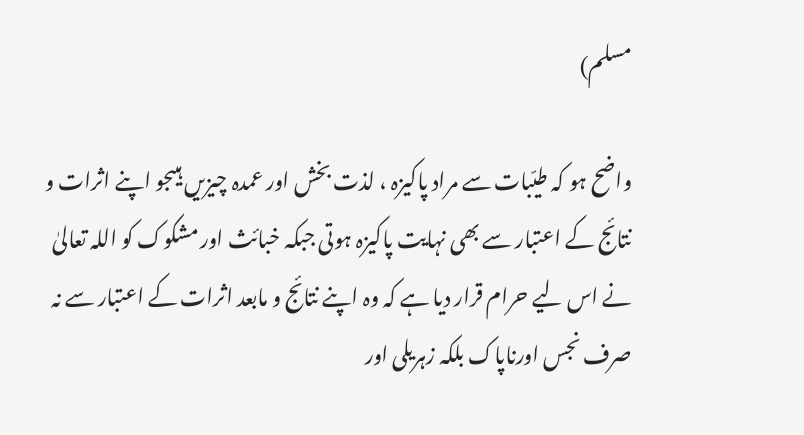مسلم)

واضح ہو کہ طیّبات سے مراد پاکیزہ ، لذت بخش اور عمدہ چیزیں ہیںجو اپنے اثرات و نتائج کے اعتبار سے بھی نہایت پاکیزہ ہوتی جبکہ خبائث اور مشکوک کو اللہ تعالیٰ نے اس لیے حرام قرار دیا ہے کہ وہ اپنے نتائج و مابعد اثرات کے اعتبار سے نہ صرف نجس اورناپاک بلکہ زہریلی اور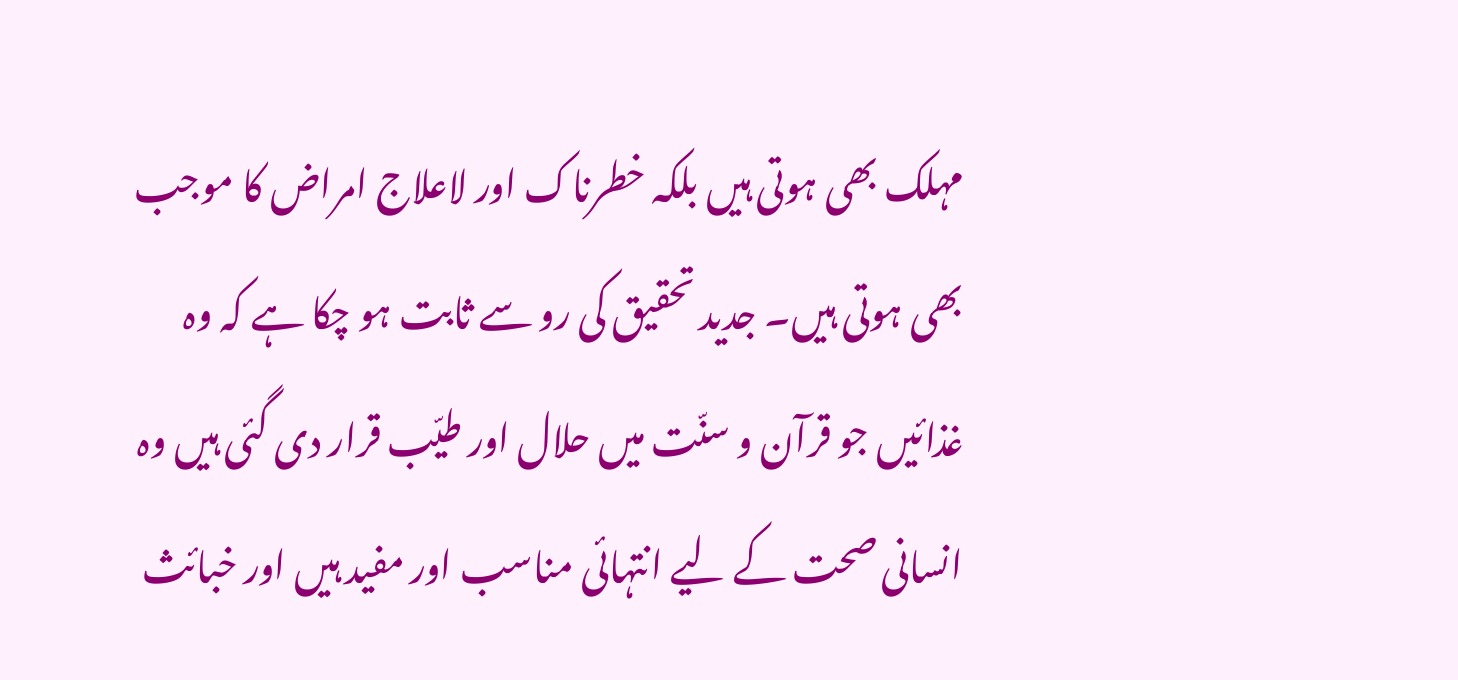مہلک بھی ہوتی ہیں بلکہ خطرناک اور لاعلاج امراض کا موجب بھی ہوتی ہیں۔ جدید تحقیق کی رو سے ثابت ہو چکا ہے کہ وہ غذائیں جو قرآن و سنّت میں حلال اور طیّب قرار دی گئی ہیں وہ انسانی صحت کے لیے انتہائی مناسب اور مفید ہیں اور خبائث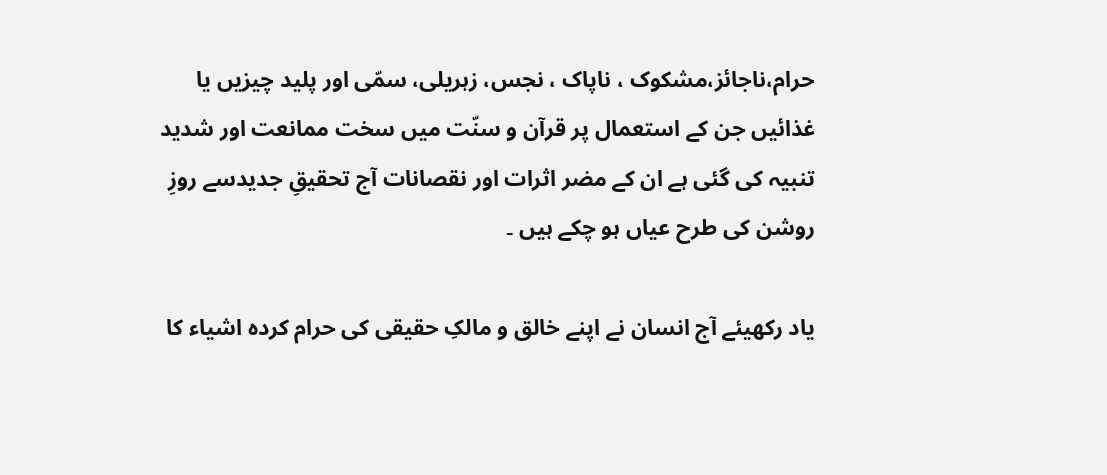حرام،ناجائز،مشکوک ، ناپاک ، نجس، زہریلی، سمّی اور پلید چیزیں یا غذائیں جن کے استعمال پر قرآن و سنّت میں سخت ممانعت اور شدید تنبیہ کی گئی ہے ان کے مضر اثرات اور نقصانات آج تحقیقِ جدیدسے روزِ روشن کی طرح عیاں ہو چکے ہیں ۔

یاد رکھیئے آج انسان نے اپنے خالق و مالکِ حقیقی کی حرام کردہ اشیاء کا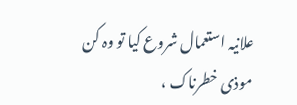علانیہ استعمال شروع کیا تو وہ کن موذی خطرناک ،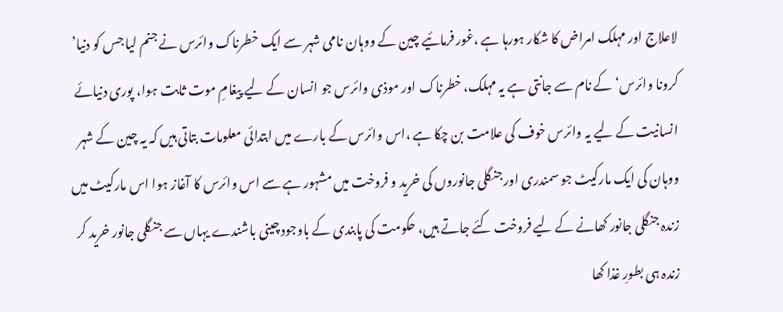لاعلاج اور مہلک امراض کا شکار ہورہا ہے ،غور فرمائیے چین کے ووہان نامی شہر سے ایک خطرناک وائرس نے جنم لیا جس کو دنیا’ کرونا وائرس‘ کے نام سے جانتی ہے یہ مہلک، خطرناک اور موذی وائرس جو انسان کے لیے پیغامِ موت ثابت ہوا، پوری دنیائے انسانیت کے لیے یہ وائرس خوف کی علامت بن چکا ہے ،اس وائرس کے بارے میں ابتدائی معلومات بتاتی ہیں کہ یہ چین کے شہر ووہان کی ایک مارکیٹ جو سمندری اور جنگلی جانوروں کی خرید و فروخت میں مشہور ہے سے اس وائرس کا آغاز ہوا اس مارکیٹ میں زندہ جنگلی جانور کھانے کے لیے فروخت کئے جاتے ہیں، حکومت کی پابندی کے باوجود چینی باشندے یہاں سے جنگلی جانور خرید کر زندہ ہی بطورِ غذا کھا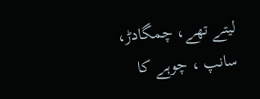لیتے تھے، چمگادڑ، سانپ ، چوہے کا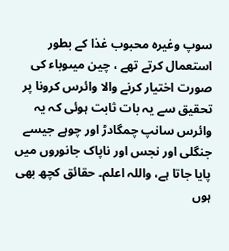سوپ وغیرہ محبوب غذا کے بطور استعمال کرتے تھے ، چین میںوباء کی صورت اختیار کرنے والا وائرس کرونا پر تحقیق سے یہ بات ثابت ہوئی کہ یہ وائرس سانپ چمگادڑ اور چوہے جیسے جنگلی اور نجس اور ناپاک جانوروں میں پایا جاتا ہے، واللہ اعلم۔ حقائق کچھ بھی ہوں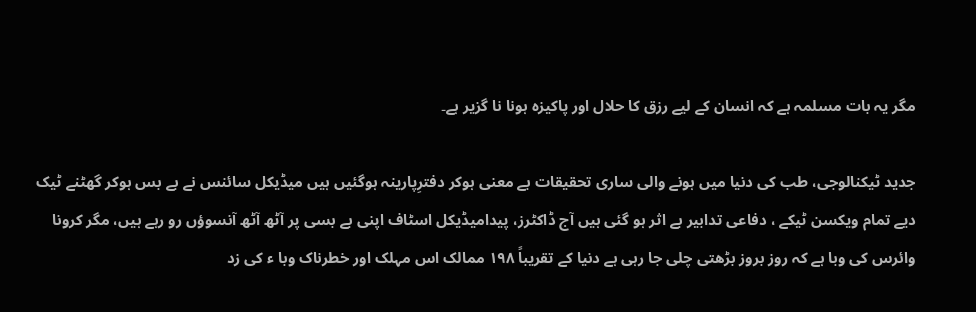مگر یہ بات مسلمہ ہے کہ انسان کے لیے رزق کا حلال اور پاکیزہ ہونا نا گزیر ہے۔

جدید ٹیکنالوجی، طب کی دنیا میں ہونے والی ساری تحقیقات بے معنی ہوکر دفترِپارینہ ہوگئیں ہیں میڈیکل سائنس نے بے بس ہوکر گھٹنے ٹیک دیے تمام ویکسن ٹیکے ، دفاعی تدابیر بے اثر ہو گئی ہیں آج ڈاکٹرز، پیدامیڈیکل اسٹاف اپنی بے بسی پر آٹھ آٹھ آنسوؤں رو رہے ہیں، مگر کرونا وائرس کی وبا ہے کہ روز بروز بڑھتی چلی جا رہی ہے دنیا کے تقریباً ۱۹۸ ممالک اس مہلک اور خطرناک وبا ء کی زد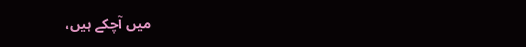میں آچکے ہیں،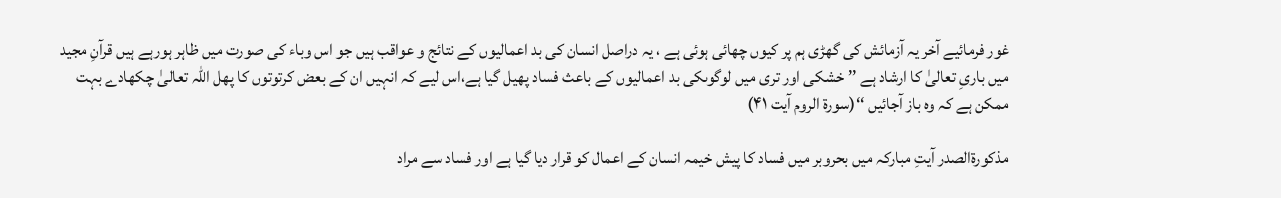غور فرمائیے آخر یہ آزمائش کی گھڑی ہم پر کیوں چھائی ہوئی ہے ، یہ دراصل انسان کی بد اعمالیوں کے نتائج و عواقب ہیں جو اس وباء کی صورت میں ظاہر ہورہے ہیں قرآنِ مجید میں باریِ تعالیٰ کا ارشاد ہے ’’ خشکی اور تری میں لوگوںکی بد اعمالیوں کے باعث فساد پھیل گیا ہے،اس لیے کہ انہیں ان کے بعض کرتوتوں کا پھل اللہ تعالیٰ چکھادے بہت ممکن ہے کہ وہ باز آجائیں ‘‘(سورۃ الروم آیت ۴۱)

مذکورۃالصدر آیتِ مبارکہ میں بحروبر میں فساد کا پیش خیمہ انسان کے اعمال کو قرار دیا گیا ہے اور فساد سے مراد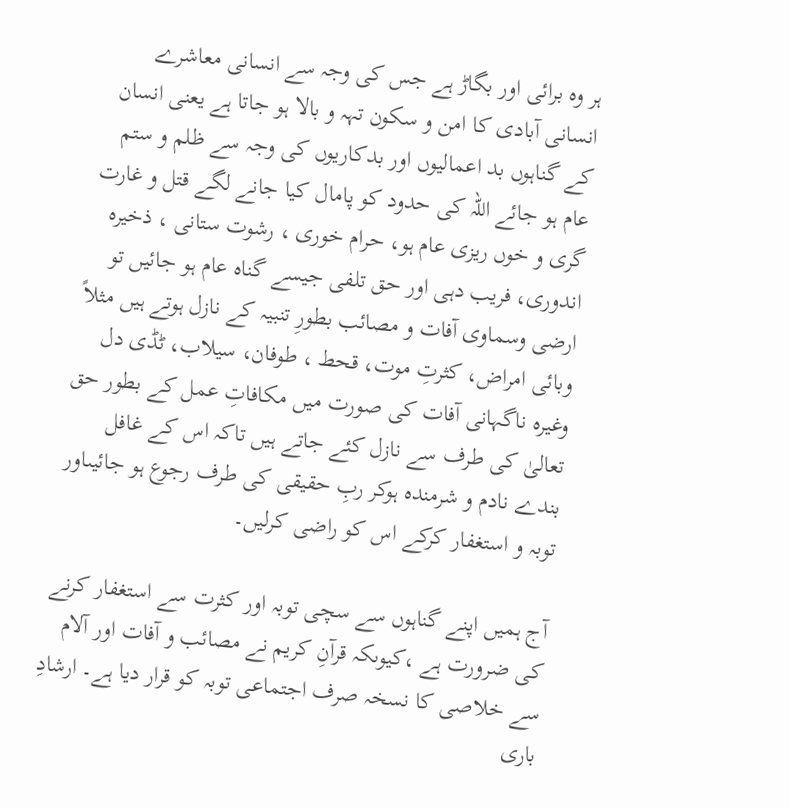ہر وہ برائی اور بگاڑ ہے جس کی وجہ سے انسانی معاشرے انسانی آبادی کا امن و سکون تہہ و بالا ہو جاتا ہے یعنی انسان کے گناہوں بد اعمالیوں اور بدکاریوں کی وجہ سے ظلم و ستم عام ہو جائے اللہ کی حدود کو پامال کیا جانے لگے قتل و غارت گری و خوں ریزی عام ہو، حرام خوری ، رشوت ستانی ، ذخیرہ اندوری، فریب دہی اور حق تلفی جیسے گناہ عام ہو جائیں تو ارضی وسماوی آفات و مصائب بطورِ تنبیہ کے نازل ہوتے ہیں مثلاً وبائی امراض، کثرتِ موت، قحط ، طوفان، سیلاب، ٹڈی دل وغیرہ ناگہانی آفات کی صورت میں مکافاتِ عمل کے بطور حق تعالیٰ کی طرف سے نازل کئے جاتے ہیں تاکہ اس کے غافل بندے نادم و شرمندہ ہوکر ربِ حقیقی کی طرف رجوع ہو جائیںاور توبہ و استغفار کرکے اس کو راضی کرلیں۔

آج ہمیں اپنے گناہوں سے سچی توبہ اور کثرت سے استغفار کرنے کی ضرورت ہے ،کیوںکہ قرآنِ کریم نے مصائب و آفات اور آلام سے خلاصی کا نسخہ صرف اجتماعی توبہ کو قرار دیا ہے۔ ارشادِ باری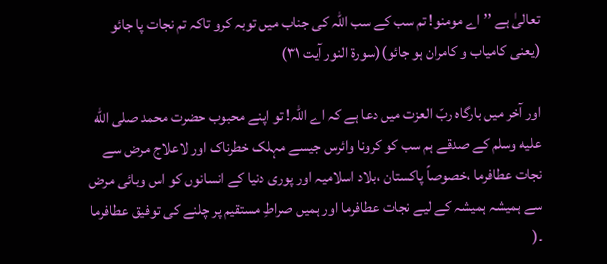تعالیٰ ہے ’’ اے مومنو! تم سب کے سب اللہ کی جناب میں توبہ کرو تاکہ تم نجات پا جائو (یعنی کامیاب و کامران ہو جائو)(سورۃ النور آیت ۳۱)

اور آخر میں بارگاہ ربّ العزت میں دعا ہے کہ اے اللہ! تو اپنے محبوب حضرت محمد صلى الله عليه وسلم کے صدقے ہم سب کو کرونا وائرس جیسے مہلک خطرناک اور لاعلاج مرض سے نجات عطافرما ،خصوصاً پاکستان ،بلاد اسلامیہ اور پوری دنیا کے انسانوں کو اس وبائی مرض سے ہمیشہ ہمیشہ کے لیے نجات عطافرما اور ہمیں صراطِ مستقیم پر چلنے کی توفیق عطافرما ۔(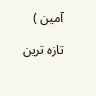آمین )

تازہ ترین